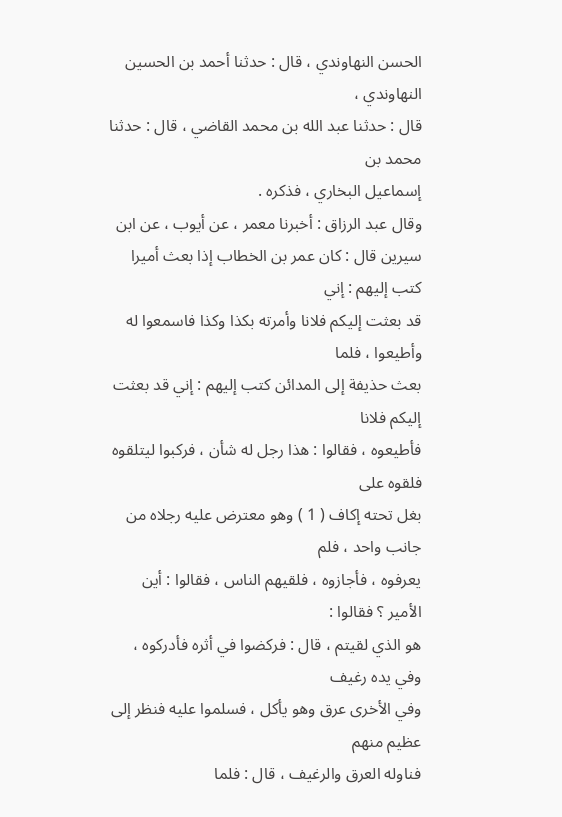الحسن النهاوندي ، قال : حدثنا أحمد بن الحسين النهاوندي ،
قال : حدثنا عبد الله بن محمد القاضي ، قال : حدثنا محمد بن
إسماعيل البخاري ، فذكره .
وقال عبد الرزاق : أخبرنا معمر ، عن أيوب ، عن ابن
سيرين قال : كان عمر بن الخطاب إذا بعث أميرا كتب إليهم : إني
قد بعثت إليكم فلانا وأمرته بكذا وكذا فاسمعوا له وأطيعوا ، فلما
بعث حذيفة إلى المدائن كتب إليهم : إني قد بعثت إليكم فلانا
فأطيعوه ، فقالوا : هذا رجل له شأن ، فركبوا ليتلقوه فلقوه على
بغل تحته إكاف ( 1 ) وهو معترض عليه رجلاه من جانب واحد ، فلم
يعرفوه ، فأجازوه ، فلقيهم الناس ، فقالوا : أين الأمير ؟ فقالوا :
هو الذي لقيتم ، قال : فركضوا في أثره فأدركوه ، وفي يده رغيف
وفي الأخرى عرق وهو يأكل ، فسلموا عليه فنظر إلى عظيم منهم
فناوله العرق والرغيف ، قال : فلما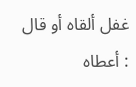غفل ألقاه أو قال : أعطاه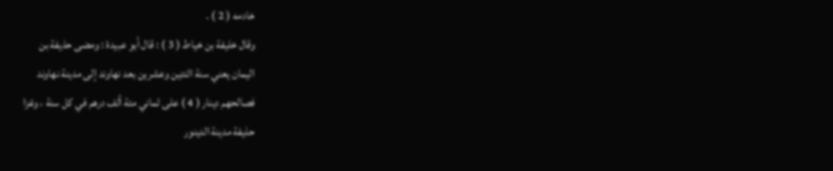خادمه ( 2 ) .
وقال خليفة بن خياط ( 3 ) : قال أبو عبيدة : ومضى حذيفة بن
اليمان يعني سنة اثنتين وعشرين بعد نهاوند إلى مدينة نهاوند
فصالحهم دينار ( 4 ) على ثماني مئة ألف درهم في كل سنة ، وغزا
حذيفة مدينة الدينور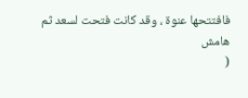فافتتحها عنوة ، وقد كانت فتحت لسعد ثم
هامش
(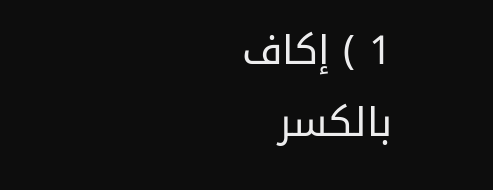1 ) إكاف بالكسر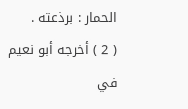الحمار : برذعته .
( 2 ) أخرجه أبو نعيم في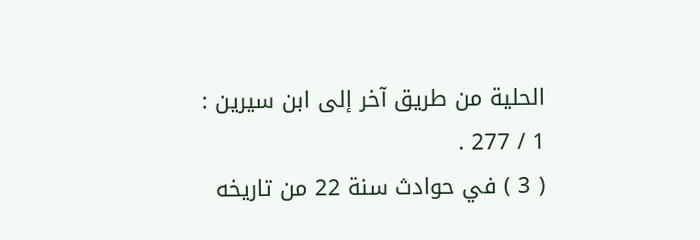الحلية من طريق آخر إلى ابن سيرين : 1 / 277 .
( 3 ) في حوادث سنة 22 من تاريخه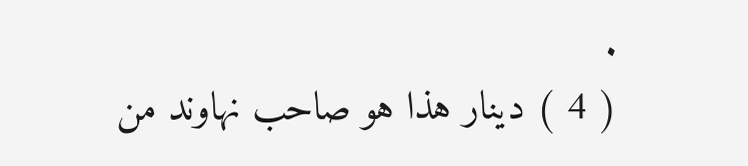.
( 4 ) دينار هذا هو صاحب نهاوند من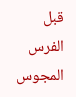قبل الفرس المجوس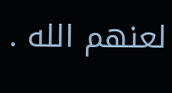لعنهم الله .